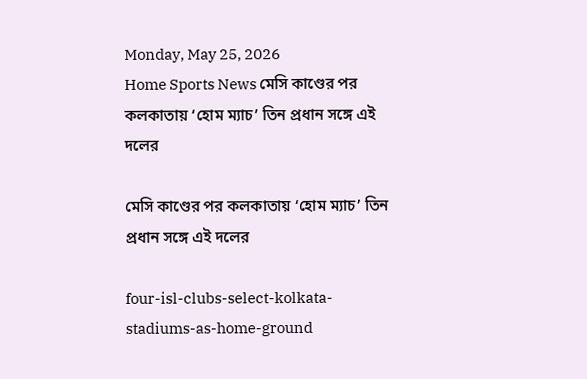Monday, May 25, 2026
Home Sports News মেসি কাণ্ডের পর কলকাতায় ‘হোম ম্যাচ’ তিন প্রধান সঙ্গে এই দলের

মেসি কাণ্ডের পর কলকাতায় ‘হোম ম্যাচ’ তিন প্রধান সঙ্গে এই দলের

four-isl-clubs-select-kolkata-stadiums-as-home-ground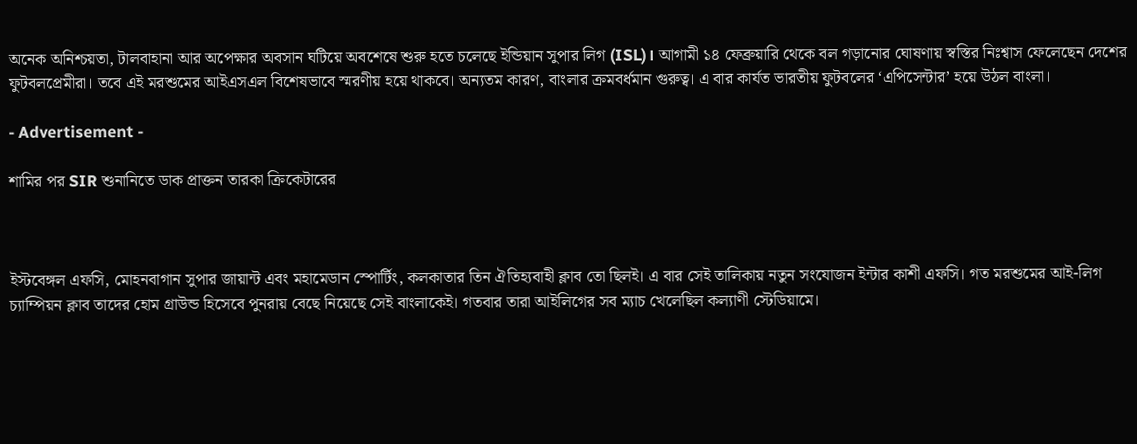অনেক অনিশ্চয়তা, টালবাহানা আর অপেক্ষার অবসান ঘটিয়ে অবশেষে শুরু হতে চলেছে ইন্ডিয়ান সুপার লিগ (ISL)। আগামী ১৪ ফেব্রুয়ারি থেকে বল গড়ানোর ঘোষণায় স্বস্তির নিঃশ্বাস ফেলেছেন দেশের ফুটবলপ্রেমীরা। তবে এই মরশুমের আইএসএল বিশেষভাবে স্মরণীয় হয়ে থাকবে। অন্যতম কারণ, বাংলার ক্রমবর্ধমান গুরুত্ব। এ বার কার্যত ভারতীয় ফুটবলের ‘এপিসেন্টার’ হয়ে উঠল বাংলা।

- Advertisement -

শামির পর SIR শুনানিতে ডাক প্রাক্তন তারকা ক্রিকেটারের



ইস্টবেঙ্গল এফসি, মোহনবাগান সুপার জায়ান্ট এবং মহামেডান স্পোর্টিং, কলকাতার তিন ঐতিহ্যবাহী ক্লাব তো ছিলই। এ বার সেই তালিকায় নতুন সংযোজন ইন্টার কাশী এফসি। গত মরশুমের আই-লিগ চ্যাম্পিয়ন ক্লাব তাদের হোম গ্রাউন্ড হিসেবে পুনরায় বেছে নিয়েছে সেই বাংলাকেই। গতবার তারা আইলিগের সব ম্যাচ খেলেছিল কল্যাণী স্টেডিয়ামে।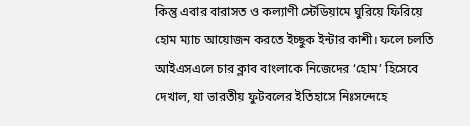কিন্তু এবার বারাসত ও কল্যাণী স্টেডিয়ামে ঘুরিয়ে ফিরিয়ে হোম ম্যাচ আয়োজন করতে ইচ্ছুক ইন্টার কাশী। ফলে চলতি আইএসএলে চার ক্লাব বাংলাকে নিজেদের ‘হোম’ হিসেবে দেখাল, যা ভারতীয় ফুটবলের ইতিহাসে নিঃসন্দেহে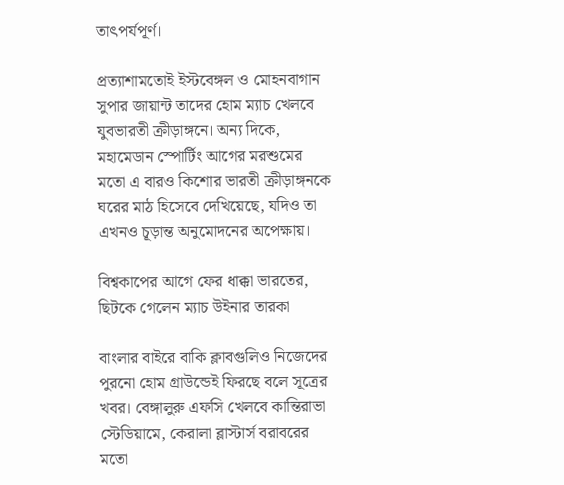তাৎপর্যপূর্ণ।

প্রত্যাশামতোই ইস্টবেঙ্গল ও মোহনবাগান সুপার জায়ান্ট তাদের হোম ম্যাচ খেলবে যুবভারতী ক্রীড়াঙ্গনে। অন্য দিকে, মহামেডান স্পোর্টিং আগের মরশুমের মতো এ বারও কিশোর ভারতী ক্রীড়াঙ্গনকে ঘরের মাঠ হিসেবে দেখিয়েছে, যদিও তা এখনও চূড়ান্ত অনুমোদনের অপেক্ষায়।

বিশ্বকাপের আগে ফের ধাক্কা ভারতের, ছিটকে গেলেন ম্যাচ উইনার তারকা

বাংলার বাইরে বাকি ক্লাবগুলিও নিজেদের পুরনো হোম গ্রাউন্ডেই ফিরছে বলে সূত্রের খবর। বেঙ্গালুরু এফসি খেলবে কান্তিরাভা স্টেডিয়ামে, কেরালা ব্লাস্টার্স বরাবরের মতো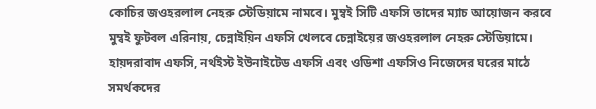কোচির জওহরলাল নেহরু স্টেডিয়ামে নামবে। মুম্বই সিটি এফসি তাদের ম্যাচ আয়োজন করবে মুম্বই ফুটবল এরিনায়, চেন্নাইয়িন এফসি খেলবে চেন্নাইয়ের জওহরলাল নেহরু স্টেডিয়ামে। হায়দরাবাদ এফসি, নর্থইস্ট ইউনাইটেড এফসি এবং ওডিশা এফসিও নিজেদের ঘরের মাঠে সমর্থকদের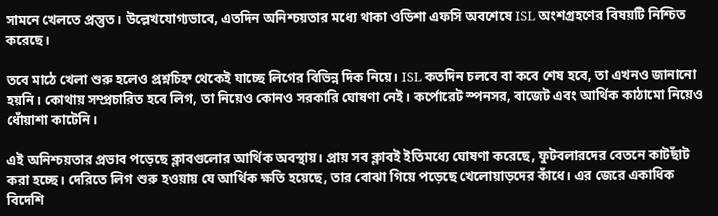সামনে খেলতে প্রস্তুত। উল্লেখযোগ্যভাবে, এতদিন অনিশ্চয়তার মধ্যে থাকা ওডিশা এফসি অবশেষে ISL অংশগ্রহণের বিষয়টি নিশ্চিত করেছে।

তবে মাঠে খেলা শুরু হলেও প্রশ্নচিহ্ন থেকেই যাচ্ছে লিগের বিভিন্ন দিক নিয়ে। ISL কতদিন চলবে বা কবে শেষ হবে, তা এখনও জানানো হয়নি। কোথায় সম্প্রচারিত হবে লিগ, তা নিয়েও কোনও সরকারি ঘোষণা নেই। কর্পোরেট স্পনসর, বাজেট এবং আর্থিক কাঠামো নিয়েও ধোঁয়াশা কাটেনি।

এই অনিশ্চয়তার প্রভাব পড়েছে ক্লাবগুলোর আর্থিক অবস্থায়। প্রায় সব ক্লাবই ইতিমধ্যে ঘোষণা করেছে, ফুটবলারদের বেতনে কাটছাঁট করা হচ্ছে। দেরিতে লিগ শুরু হওয়ায় যে আর্থিক ক্ষতি হয়েছে, তার বোঝা গিয়ে পড়েছে খেলোয়াড়দের কাঁধে। এর জেরে একাধিক বিদেশি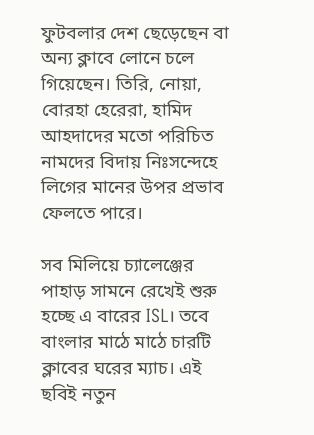ফুটবলার দেশ ছেড়েছেন বা অন্য ক্লাবে লোনে চলে গিয়েছেন। তিরি, নোয়া, বোরহা হেরেরা, হামিদ আহদাদের মতো পরিচিত নামদের বিদায় নিঃসন্দেহে লিগের মানের উপর প্রভাব ফেলতে পারে।

সব মিলিয়ে চ্যালেঞ্জের পাহাড় সামনে রেখেই শুরু হচ্ছে এ বারের ISL। তবে বাংলার মাঠে মাঠে চারটি ক্লাবের ঘরের ম্যাচ। এই ছবিই নতুন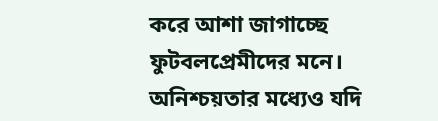করে আশা জাগাচ্ছে ফুটবলপ্রেমীদের মনে। অনিশ্চয়তার মধ্যেও যদি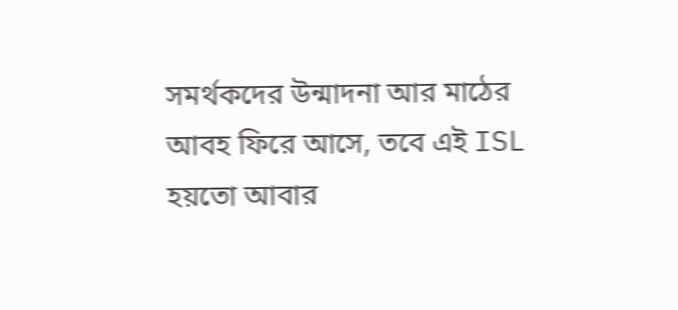সমর্থকদের উন্মাদনা আর মাঠের আবহ ফিরে আসে, তবে এই ISL হয়তো আবার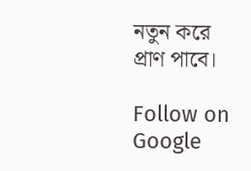নতুন করে প্রাণ পাবে।

Follow on Google